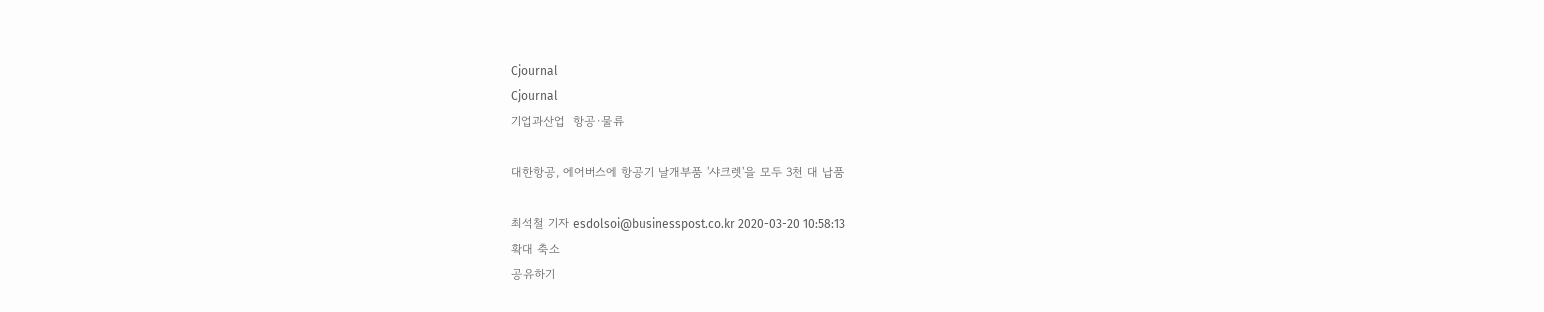Cjournal
Cjournal
기업과산업  항공·물류

대한항공, 에어버스에 항공기 날개부품 '샤크렛'을 모두 3천 대 납품

최석철 기자 esdolsoi@businesspost.co.kr 2020-03-20 10:58:13
확대 축소
공유하기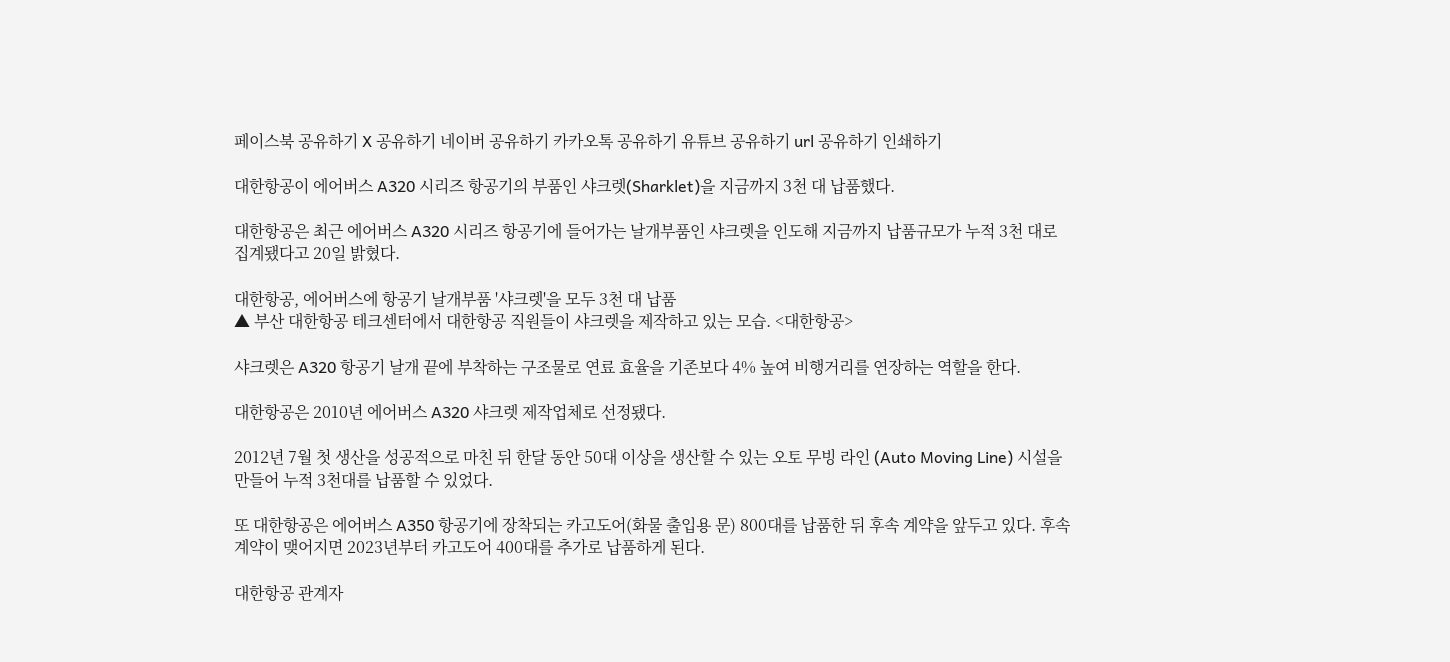페이스북 공유하기 X 공유하기 네이버 공유하기 카카오톡 공유하기 유튜브 공유하기 url 공유하기 인쇄하기

대한항공이 에어버스 A320 시리즈 항공기의 부품인 샤크렛(Sharklet)을 지금까지 3천 대 납품했다.

대한항공은 최근 에어버스 A320 시리즈 항공기에 들어가는 날개부품인 샤크렛을 인도해 지금까지 납품규모가 누적 3천 대로 집계됐다고 20일 밝혔다.

대한항공, 에어버스에 항공기 날개부품 '샤크렛'을 모두 3천 대 납품
▲ 부산 대한항공 테크센터에서 대한항공 직원들이 샤크렛을 제작하고 있는 모습. <대한항공>

샤크렛은 A320 항공기 날개 끝에 부착하는 구조물로 연료 효율을 기존보다 4% 높여 비행거리를 연장하는 역할을 한다.

대한항공은 2010년 에어버스 A320 샤크렛 제작업체로 선정됐다.

2012년 7월 첫 생산을 성공적으로 마친 뒤 한달 동안 50대 이상을 생산할 수 있는 오토 무빙 라인 (Auto Moving Line) 시설을 만들어 누적 3천대를 납품할 수 있었다.

또 대한항공은 에어버스 A350 항공기에 장착되는 카고도어(화물 출입용 문) 800대를 납품한 뒤 후속 계약을 앞두고 있다. 후속 계약이 맺어지면 2023년부터 카고도어 400대를 추가로 납품하게 된다.

대한항공 관계자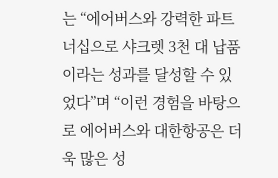는 “에어버스와 강력한 파트너십으로 샤크렛 3천 대 납품이라는 성과를 달성할 수 있었다”며 “이런 경험을 바탕으로 에어버스와 대한항공은 더욱 많은 성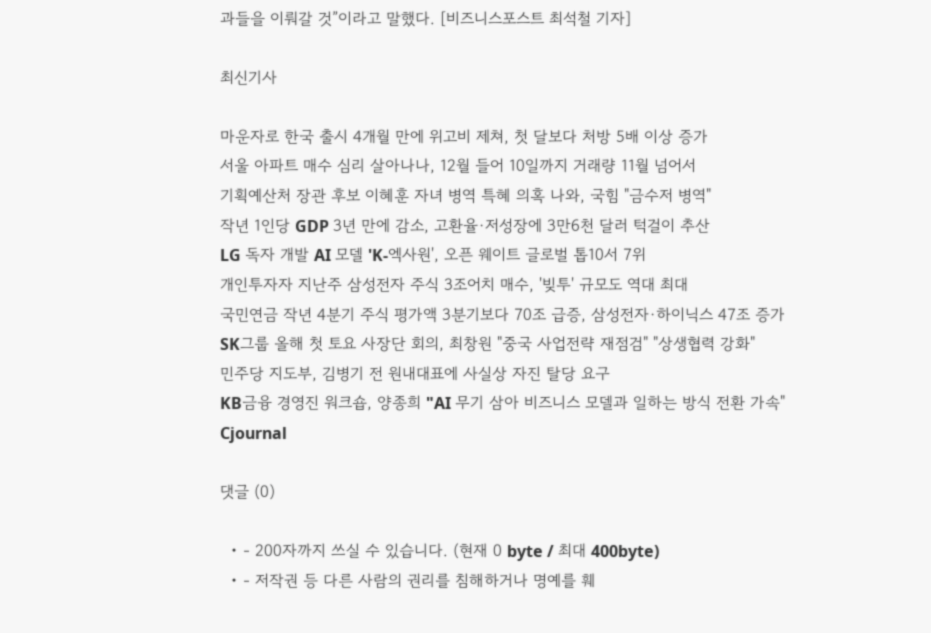과들을 이뤄갈 것”이라고 말했다. [비즈니스포스트 최석철 기자]

최신기사

마운자로 한국 출시 4개월 만에 위고비 제쳐, 첫 달보다 처방 5배 이상 증가
서울 아파트 매수 심리 살아나나, 12월 들어 10일까지 거래량 11월 넘어서
기획예산처 장관 후보 이혜훈 자녀 병역 특혜 의혹 나와, 국힘 "금수저 병역"
작년 1인당 GDP 3년 만에 감소, 고환율·저성장에 3만6천 달러 턱걸이 추산
LG 독자 개발 AI 모델 'K-엑사원', 오픈 웨이트 글로벌 톱10서 7위
개인투자자 지난주 삼성전자 주식 3조어치 매수, '빚투' 규모도 역대 최대
국민연금 작년 4분기 주식 평가액 3분기보다 70조 급증, 삼성전자·하이닉스 47조 증가
SK그룹 올해 첫 토요 사장단 회의, 최창원 "중국 사업전략 재점검" "상생협력 강화"
민주당 지도부, 김병기 전 원내대표에 사실상 자진 탈당 요구
KB금융 경영진 워크숍, 양종희 "AI 무기 삼아 비즈니스 모델과 일하는 방식 전환 가속"
Cjournal

댓글 (0)

  • - 200자까지 쓰실 수 있습니다. (현재 0 byte / 최대 400byte)
  • - 저작권 등 다른 사람의 권리를 침해하거나 명예를 훼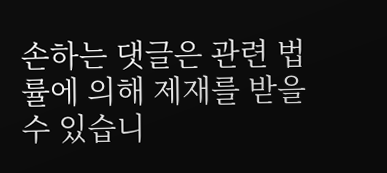손하는 댓글은 관련 법률에 의해 제재를 받을 수 있습니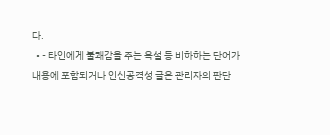다.
  • - 타인에게 불쾌감을 주는 욕설 등 비하하는 단어가 내용에 포함되거나 인신공격성 글은 관리자의 판단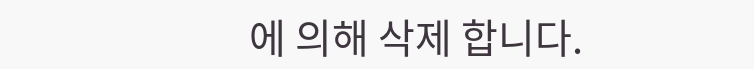에 의해 삭제 합니다.